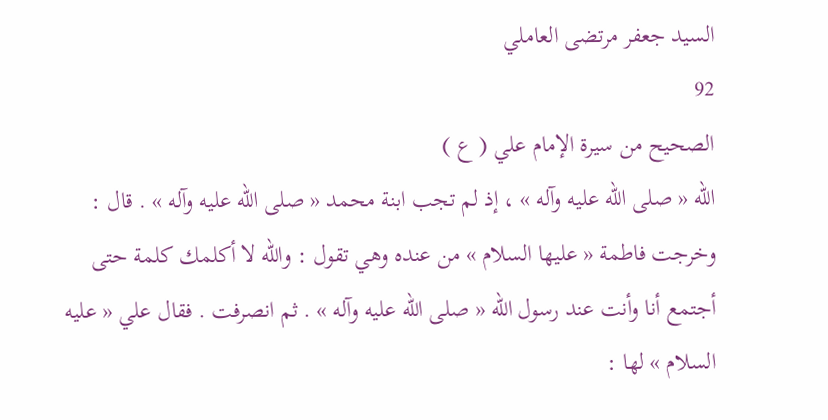السيد جعفر مرتضى العاملي
92
الصحيح من سيرة الإمام علي ( ع )
الله « صلى الله عليه وآله » ، إذ لم تجب ابنة محمد « صلى الله عليه وآله » . قال : وخرجت فاطمة « عليها السلام » من عنده وهي تقول : والله لا أكلمك كلمة حتى أجتمع أنا وأنت عند رسول الله « صلى الله عليه وآله » . ثم انصرفت . فقال علي « عليه السلام » لها :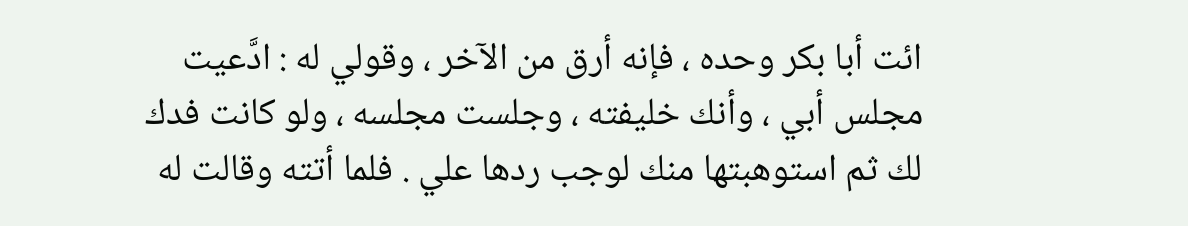ائت أبا بكر وحده ، فإنه أرق من الآخر ، وقولي له : ادَّعيت مجلس أبي ، وأنك خليفته ، وجلست مجلسه ، ولو كانت فدك لك ثم استوهبتها منك لوجب ردها علي . فلما أتته وقالت له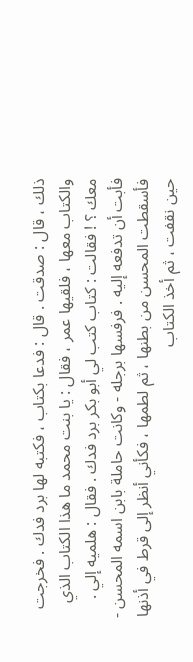ذلك ، قال : صدقت . قال : فدعا بكتاب ، فكتبه لها برد فدك . فخرجت والكتاب معها ، فلقيها عمر ، فقال : يا بنت محمد ما هذا الكتاب الذي معك ؟ ! فقالت : كتاب كتب لي أبو بكر برد فدك . فقال : هلميه إلي . فأبت أن تدفعه إليه . فرفسها برجله - وكانت حاملة بابن اسمه المحسن - فأسقطت المحسن من بطنها ، ثم لطمها ، فكأني أنظر إلى قرط في أذنها حين نقفت ، ثم أخذ الكتاب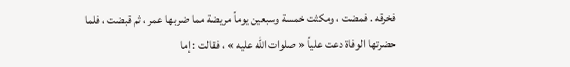فخرقه . فمضت ، ومكثت خمسة وسبعين يوماً مريضة مما ضربها عمر ، ثم قبضت ، فلما حضرتها الوفاة دعت علياً « صلوات الله عليه » ، فقالت : إما